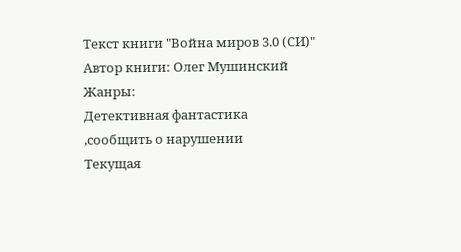Текст книги "Война миров 3.0 (СИ)"
Автор книги: Олег Мушинский
Жанры:
Детективная фантастика
,сообщить о нарушении
Текущая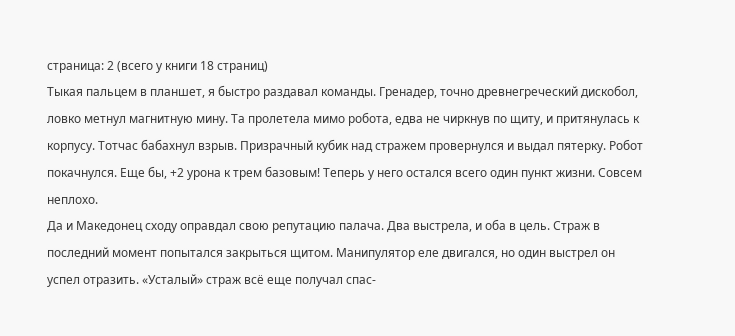страница: 2 (всего у книги 18 страниц)
Тыкая пальцем в планшет, я быстро раздавал команды. Гренадер, точно древнегреческий дискобол, ловко метнул магнитную мину. Та пролетела мимо робота, едва не чиркнув по щиту, и притянулась к корпусу. Тотчас бабахнул взрыв. Призрачный кубик над стражем провернулся и выдал пятерку. Робот покачнулся. Еще бы, +2 урона к трем базовым! Теперь у него остался всего один пункт жизни. Совсем неплохо.
Да и Македонец сходу оправдал свою репутацию палача. Два выстрела, и оба в цель. Страж в последний момент попытался закрыться щитом. Манипулятор еле двигался, но один выстрел он успел отразить. «Усталый» страж всё еще получал спас-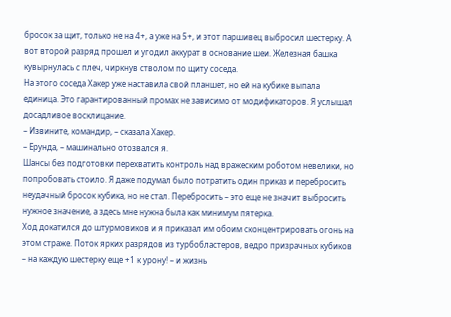бросок за щит, только не на 4+, а уже на 5+, и этот паршивец выбросил шестерку. А вот второй разряд прошел и угодил аккурат в основание шеи. Железная башка кувырнулась с плеч, чиркнув стволом по щиту соседа.
На этого соседа Хакер уже наставила свой планшет, но ей на кубике выпала единица. Это гарантированный промах не зависимо от модификаторов. Я услышал досадливое восклицание.
– Извините, командир, – сказала Хакер.
– Ерунда, – машинально отозвался я.
Шансы без подготовки перехватить контроль над вражеским роботом невелики, но попробовать стоило. Я даже подумал было потратить один приказ и перебросить неудачный бросок кубика, но не стал. Перебросить – это еще не значит выбросить нужное значение, а здесь мне нужна была как минимум пятерка.
Ход докатился до штурмовиков и я приказал им обоим сконцентрировать огонь на этом страже. Поток ярких разрядов из турбобластеров, ведро призрачных кубиков – на каждую шестерку еще +1 к урону! – и жизнь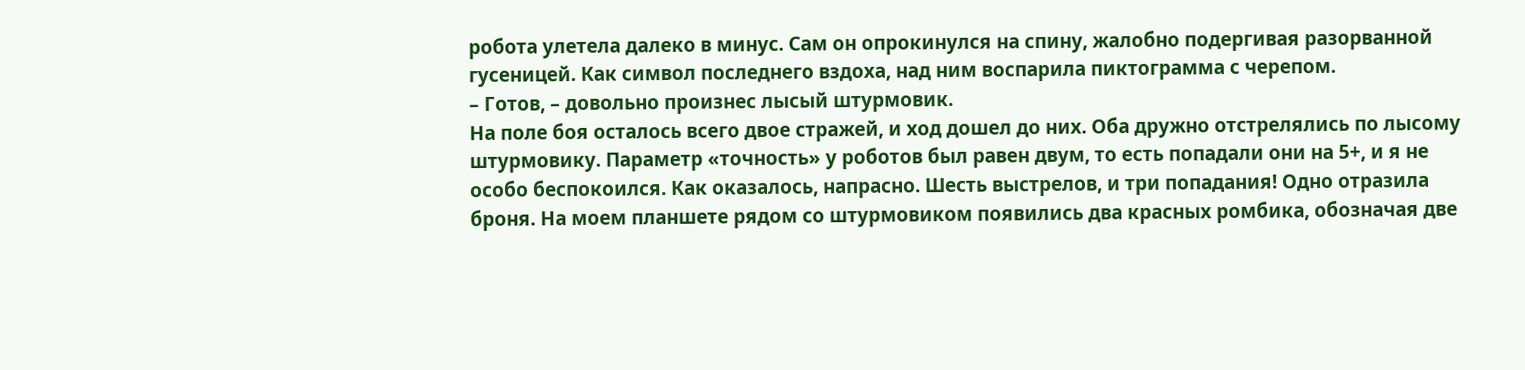робота улетела далеко в минус. Сам он опрокинулся на спину, жалобно подергивая разорванной гусеницей. Как символ последнего вздоха, над ним воспарила пиктограмма с черепом.
– Готов, – довольно произнес лысый штурмовик.
На поле боя осталось всего двое стражей, и ход дошел до них. Оба дружно отстрелялись по лысому штурмовику. Параметр «точность» у роботов был равен двум, то есть попадали они на 5+, и я не особо беспокоился. Как оказалось, напрасно. Шесть выстрелов, и три попадания! Одно отразила броня. На моем планшете рядом со штурмовиком появились два красных ромбика, обозначая две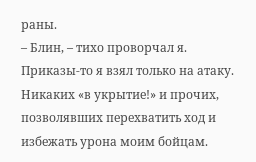раны.
– Блин, – тихо проворчал я.
Приказы-то я взял только на атаку. Никаких «в укрытие!» и прочих, позволявших перехватить ход и избежать урона моим бойцам.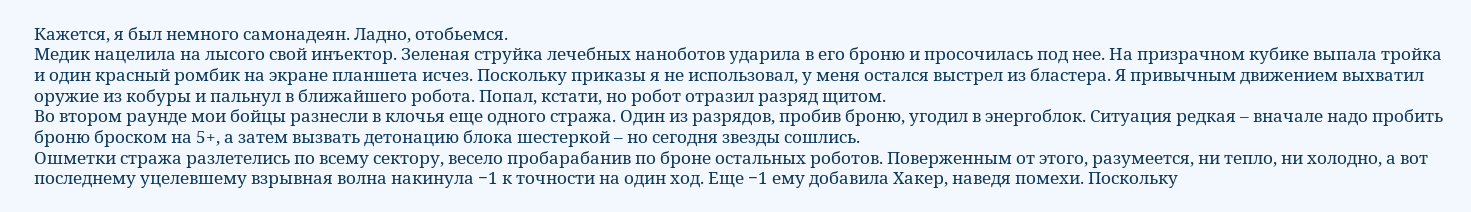Кажется, я был немного самонадеян. Ладно, отобьемся.
Медик нацелила на лысого свой инъектор. Зеленая струйка лечебных наноботов ударила в его броню и просочилась под нее. На призрачном кубике выпала тройка и один красный ромбик на экране планшета исчез. Поскольку приказы я не использовал, у меня остался выстрел из бластера. Я привычным движением выхватил оружие из кобуры и пальнул в ближайшего робота. Попал, кстати, но робот отразил разряд щитом.
Во втором раунде мои бойцы разнесли в клочья еще одного стража. Один из разрядов, пробив броню, угодил в энергоблок. Ситуация редкая – вначале надо пробить броню броском на 5+, а затем вызвать детонацию блока шестеркой – но сегодня звезды сошлись.
Ошметки стража разлетелись по всему сектору, весело пробарабанив по броне остальных роботов. Поверженным от этого, разумеется, ни тепло, ни холодно, а вот последнему уцелевшему взрывная волна накинула −1 к точности на один ход. Еще −1 ему добавила Хакер, наведя помехи. Поскольку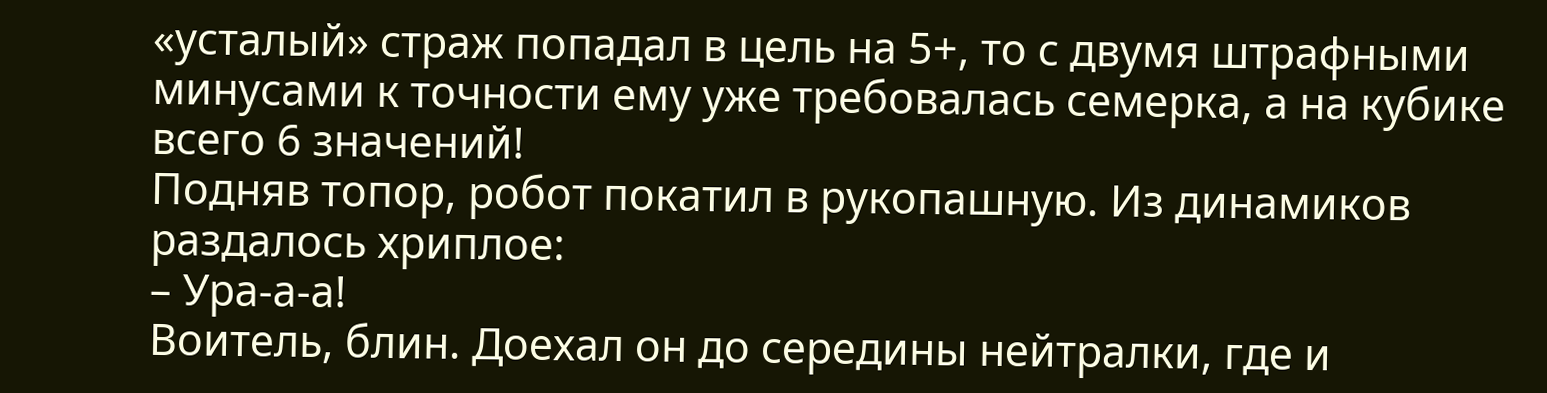«усталый» страж попадал в цель на 5+, то с двумя штрафными минусами к точности ему уже требовалась семерка, а на кубике всего 6 значений!
Подняв топор, робот покатил в рукопашную. Из динамиков раздалось хриплое:
– Ура-а-а!
Воитель, блин. Доехал он до середины нейтралки, где и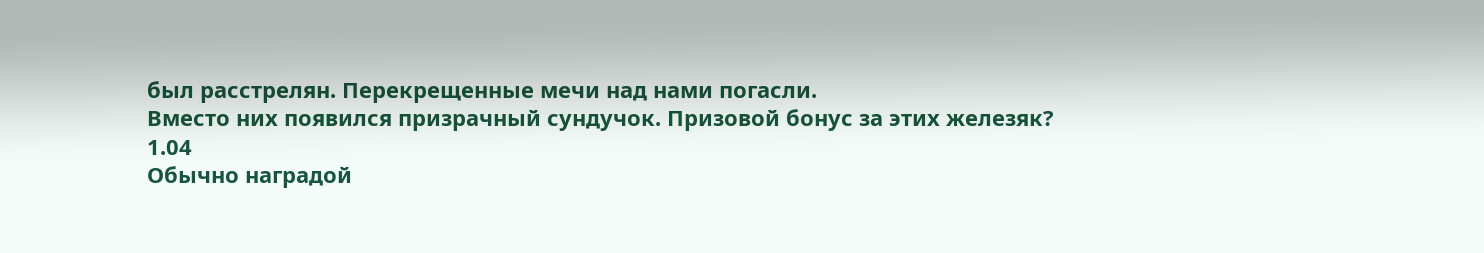был расстрелян. Перекрещенные мечи над нами погасли.
Вместо них появился призрачный сундучок. Призовой бонус за этих железяк?
1.04
Обычно наградой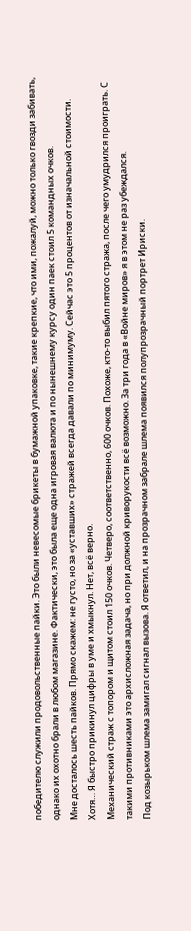победителю служили продовольственные пайки. Это были невесомые брикеты в бумажной упаковке, такие крепкие, что ими, пожалуй, можно только гвозди забивать, однако их охотно брали в любом магазине. Фактически, это была еще одна игровая валюта и по нынешнему курсу один паек стоил 5 командных очков.
Мне досталось шесть пайков. Прямо скажем: не густо, но за «уставших» стражей всегда давали по минимуму. Сейчас это 5 процентов от изначальной стоимости. Хотя… Я быстро прикинул цифры в уме и хмыкнул. Нет, всё верно.
Механический страж с топором и щитом стоил 150 очков. Четверо, соответственно, 600 очков. Похоже, кто-то выбил пятого стража, после чего умудрился проиграть. С такими противниками это архисложная задача, но при должной криворукости всё возможно. За три года в «Войне миров» я в этом не раз убеждался.
Под козырьком шлема замигал сигнал вызова. Я ответил, и на прозрачном забрале шлема появился полупрозрачный портрет Ириски.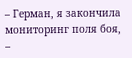– Герман, я закончила мониторинг поля боя, –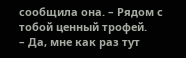сообщила она. – Рядом с тобой ценный трофей.
– Да, мне как раз тут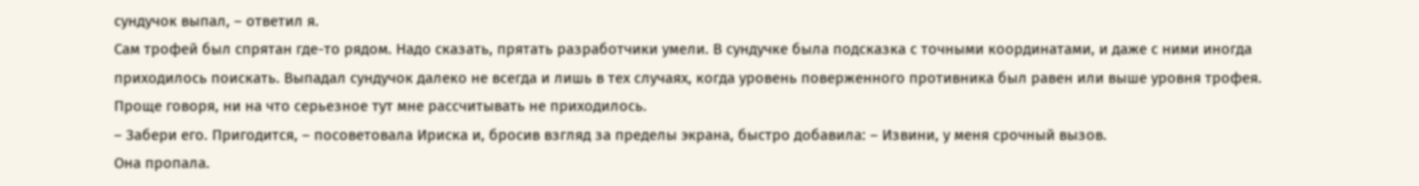сундучок выпал, – ответил я.
Сам трофей был спрятан где-то рядом. Надо сказать, прятать разработчики умели. В сундучке была подсказка с точными координатами, и даже с ними иногда приходилось поискать. Выпадал сундучок далеко не всегда и лишь в тех случаях, когда уровень поверженного противника был равен или выше уровня трофея. Проще говоря, ни на что серьезное тут мне рассчитывать не приходилось.
– Забери его. Пригодится, – посоветовала Ириска и, бросив взгляд за пределы экрана, быстро добавила: – Извини, у меня срочный вызов.
Она пропала.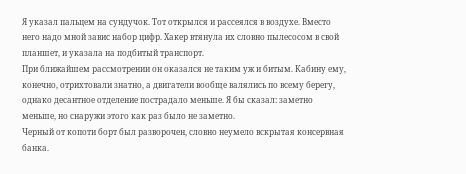Я указал пальцем на сундучок. Тот открылся и рассеялся в воздухе. Вместо него надо мной завис набор цифр. Хакер втянула их словно пылесосом в свой планшет, и указала на подбитый транспорт.
При ближайшем рассмотрении он оказался не таким уж и битым. Кабину ему, конечно, отрихтовали знатно, а двигатели вообще валялись по всему берегу, однако десантное отделение пострадало меньше. Я бы сказал: заметно меньше, но снаружи этого как раз было не заметно.
Черный от копоти борт был разворочен, словно неумело вскрытая консервная банка.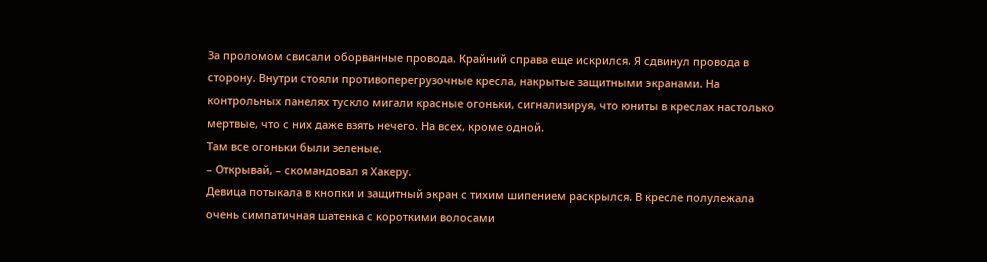За проломом свисали оборванные провода. Крайний справа еще искрился. Я сдвинул провода в сторону. Внутри стояли противоперегрузочные кресла, накрытые защитными экранами. На контрольных панелях тускло мигали красные огоньки, сигнализируя, что юниты в креслах настолько мертвые, что с них даже взять нечего. На всех, кроме одной.
Там все огоньки были зеленые.
– Открывай, – скомандовал я Хакеру.
Девица потыкала в кнопки и защитный экран с тихим шипением раскрылся. В кресле полулежала очень симпатичная шатенка с короткими волосами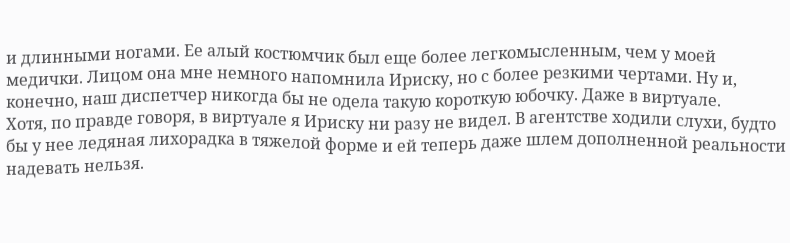и длинными ногами. Ее алый костюмчик был еще более легкомысленным, чем у моей медички. Лицом она мне немного напомнила Ириску, но с более резкими чертами. Ну и, конечно, наш диспетчер никогда бы не одела такую короткую юбочку. Даже в виртуале.
Хотя, по правде говоря, в виртуале я Ириску ни разу не видел. В агентстве ходили слухи, будто бы у нее ледяная лихорадка в тяжелой форме и ей теперь даже шлем дополненной реальности надевать нельзя.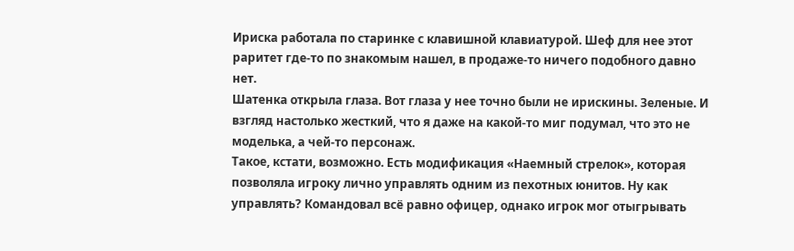Ириска работала по старинке с клавишной клавиатурой. Шеф для нее этот раритет где-то по знакомым нашел, в продаже-то ничего подобного давно нет.
Шатенка открыла глаза. Вот глаза у нее точно были не ирискины. Зеленые. И взгляд настолько жесткий, что я даже на какой-то миг подумал, что это не моделька, а чей-то персонаж.
Такое, кстати, возможно. Есть модификация «Наемный стрелок», которая позволяла игроку лично управлять одним из пехотных юнитов. Ну как управлять? Командовал всё равно офицер, однако игрок мог отыгрывать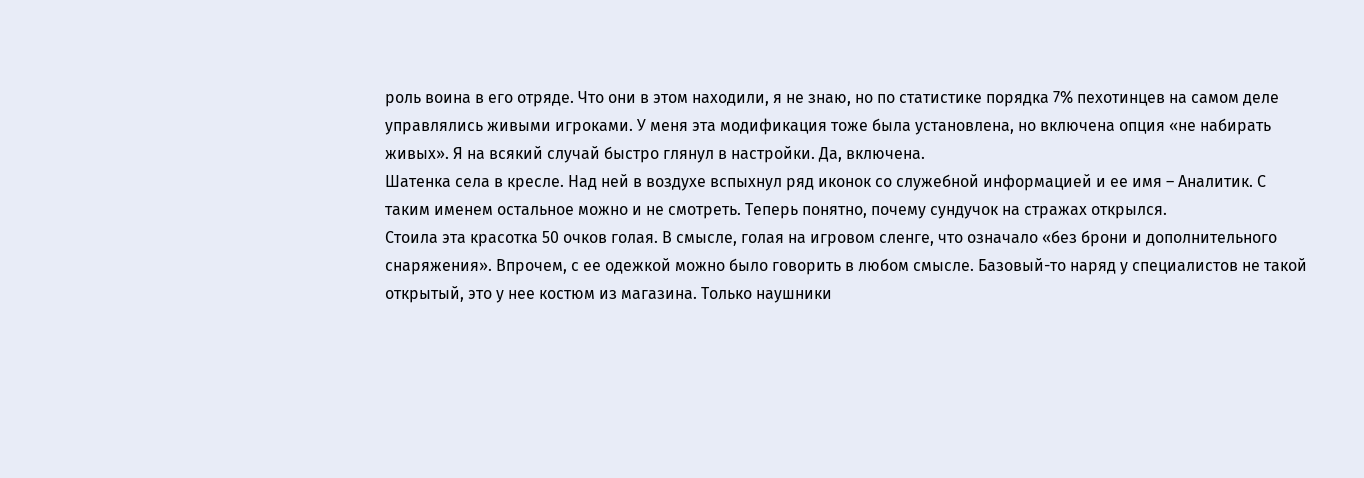роль воина в его отряде. Что они в этом находили, я не знаю, но по статистике порядка 7% пехотинцев на самом деле управлялись живыми игроками. У меня эта модификация тоже была установлена, но включена опция «не набирать живых». Я на всякий случай быстро глянул в настройки. Да, включена.
Шатенка села в кресле. Над ней в воздухе вспыхнул ряд иконок со служебной информацией и ее имя – Аналитик. С таким именем остальное можно и не смотреть. Теперь понятно, почему сундучок на стражах открылся.
Стоила эта красотка 50 очков голая. В смысле, голая на игровом сленге, что означало «без брони и дополнительного снаряжения». Впрочем, с ее одежкой можно было говорить в любом смысле. Базовый-то наряд у специалистов не такой открытый, это у нее костюм из магазина. Только наушники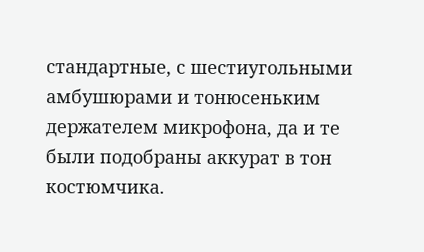стандартные, с шестиугольными амбушюрами и тонюсеньким держателем микрофона, да и те были подобраны аккурат в тон костюмчика.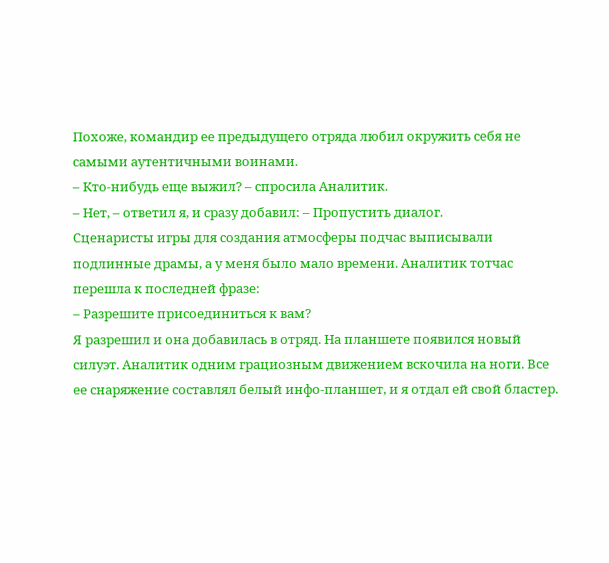Похоже, командир ее предыдущего отряда любил окружить себя не самыми аутентичными воинами.
– Кто-нибудь еще выжил? – спросила Аналитик.
– Нет, – ответил я, и сразу добавил: – Пропустить диалог.
Сценаристы игры для создания атмосферы подчас выписывали подлинные драмы, а у меня было мало времени. Аналитик тотчас перешла к последней фразе:
– Разрешите присоединиться к вам?
Я разрешил и она добавилась в отряд. На планшете появился новый силуэт. Аналитик одним грациозным движением вскочила на ноги. Все ее снаряжение составлял белый инфо-планшет, и я отдал ей свой бластер.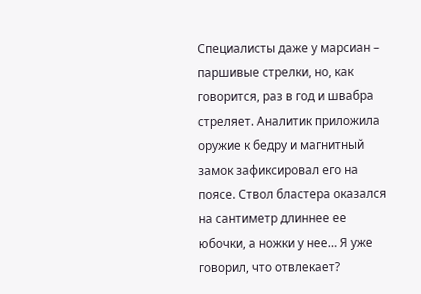Специалисты даже у марсиан – паршивые стрелки, но, как говорится, раз в год и швабра стреляет. Аналитик приложила оружие к бедру и магнитный замок зафиксировал его на поясе. Ствол бластера оказался на сантиметр длиннее ее юбочки, а ножки у нее… Я уже говорил, что отвлекает?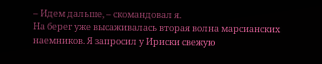– Идем дальше, – скомандовал я.
На берег уже высаживалась вторая волна марсианских наемников. Я запросил у Ириски свежую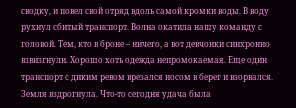сводку, и повел свой отряд вдоль самой кромки воды. В воду рухнул сбитый транспорт. Волна окатила нашу команду с головой. Тем, кто в броне – ничего, а вот девчонки синхронно взвизгнули. Хорошо хоть одежда непромокаемая. Еще один транспорт с диким ревом врезался носом в берег и взорвался. Земля вздрогнула. Что-то сегодня удача была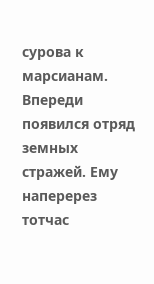сурова к марсианам.
Впереди появился отряд земных стражей. Ему наперерез тотчас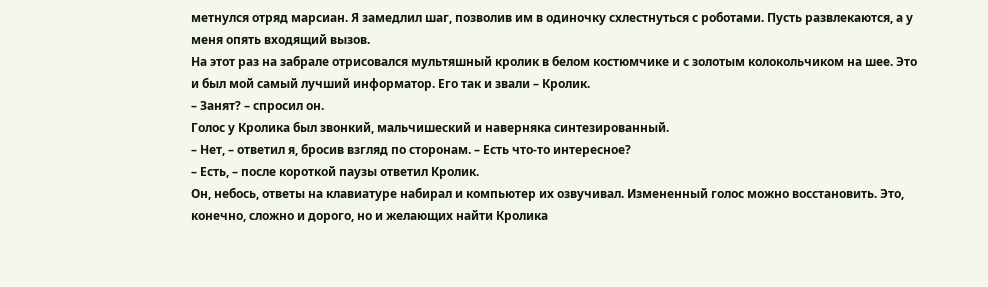метнулся отряд марсиан. Я замедлил шаг, позволив им в одиночку схлестнуться с роботами. Пусть развлекаются, а у меня опять входящий вызов.
На этот раз на забрале отрисовался мультяшный кролик в белом костюмчике и с золотым колокольчиком на шее. Это и был мой самый лучший информатор. Его так и звали – Кролик.
– Занят? – спросил он.
Голос у Кролика был звонкий, мальчишеский и наверняка синтезированный.
– Нет, – ответил я, бросив взгляд по сторонам. – Есть что-то интересное?
– Есть, – после короткой паузы ответил Кролик.
Он, небось, ответы на клавиатуре набирал и компьютер их озвучивал. Измененный голос можно восстановить. Это, конечно, сложно и дорого, но и желающих найти Кролика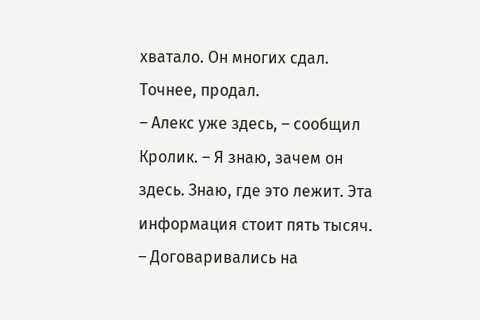хватало. Он многих сдал. Точнее, продал.
– Алекс уже здесь, – сообщил Кролик. – Я знаю, зачем он здесь. Знаю, где это лежит. Эта информация стоит пять тысяч.
– Договаривались на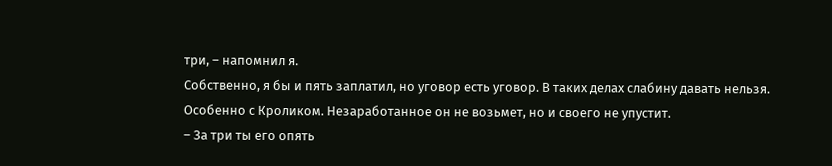три, – напомнил я.
Собственно, я бы и пять заплатил, но уговор есть уговор. В таких делах слабину давать нельзя. Особенно с Кроликом. Незаработанное он не возьмет, но и своего не упустит.
– За три ты его опять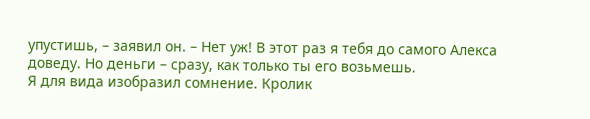упустишь, – заявил он. – Нет уж! В этот раз я тебя до самого Алекса доведу. Но деньги – сразу, как только ты его возьмешь.
Я для вида изобразил сомнение. Кролик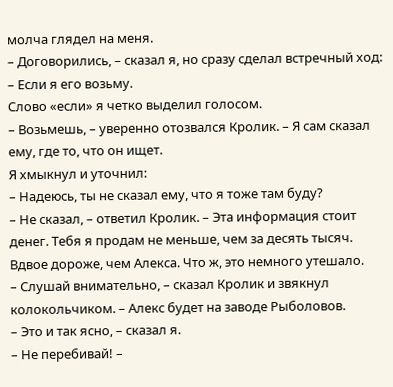молча глядел на меня.
– Договорились, – сказал я, но сразу сделал встречный ход: – Если я его возьму.
Слово «если» я четко выделил голосом.
– Возьмешь, – уверенно отозвался Кролик. – Я сам сказал ему, где то, что он ищет.
Я хмыкнул и уточнил:
– Надеюсь, ты не сказал ему, что я тоже там буду?
– Не сказал, – ответил Кролик. – Эта информация стоит денег. Тебя я продам не меньше, чем за десять тысяч.
Вдвое дороже, чем Алекса. Что ж, это немного утешало.
– Слушай внимательно, – сказал Кролик и звякнул колокольчиком. – Алекс будет на заводе Рыболовов.
– Это и так ясно, – сказал я.
– Не перебивай! –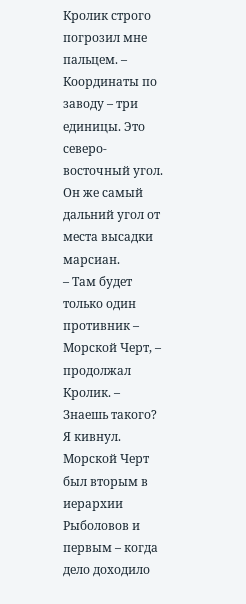Кролик строго погрозил мне пальцем. – Координаты по заводу – три единицы. Это северо-восточный угол.
Он же самый дальний угол от места высадки марсиан.
– Там будет только один противник – Морской Черт, – продолжал Кролик. – Знаешь такого?
Я кивнул. Морской Черт был вторым в иерархии Рыболовов и первым – когда дело доходило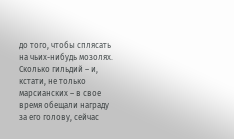до того, чтобы сплясать на чьих-нибудь мозолях. Сколько гильдий – и, кстати, не только марсианских – в свое время обещали награду за его голову, сейчас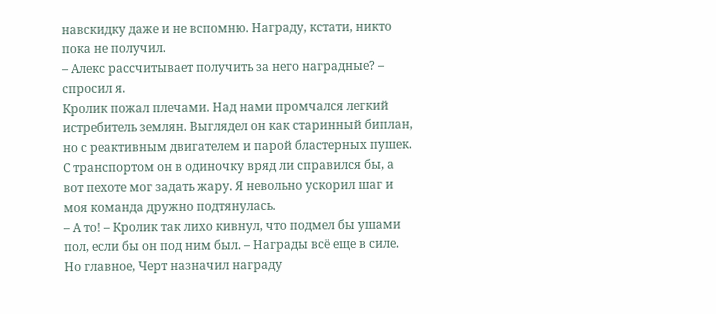навскидку даже и не вспомню. Награду, кстати, никто пока не получил.
– Алекс рассчитывает получить за него наградные? – спросил я.
Кролик пожал плечами. Над нами промчался легкий истребитель землян. Выглядел он как старинный биплан, но с реактивным двигателем и парой бластерных пушек. С транспортом он в одиночку вряд ли справился бы, а вот пехоте мог задать жару. Я невольно ускорил шаг и моя команда дружно подтянулась.
– А то! – Кролик так лихо кивнул, что подмел бы ушами пол, если бы он под ним был. – Награды всё еще в силе. Но главное, Черт назначил награду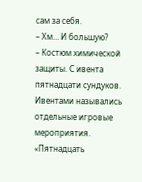сам за себя.
– Хм… И большую?
– Костюм химической защиты. С ивента пятнадцати сундуков.
Ивентами назывались отдельные игровые мероприятия. «Пятнадцать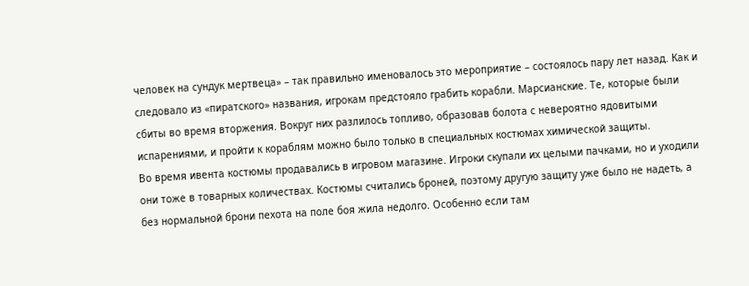человек на сундук мертвеца» – так правильно именовалось это мероприятие – состоялось пару лет назад. Как и следовало из «пиратского» названия, игрокам предстояло грабить корабли. Марсианские. Те, которые были сбиты во время вторжения. Вокруг них разлилось топливо, образовав болота с невероятно ядовитыми испарениями, и пройти к кораблям можно было только в специальных костюмах химической защиты.
Во время ивента костюмы продавались в игровом магазине. Игроки скупали их целыми пачками, но и уходили они тоже в товарных количествах. Костюмы считались броней, поэтому другую защиту уже было не надеть, а без нормальной брони пехота на поле боя жила недолго. Особенно если там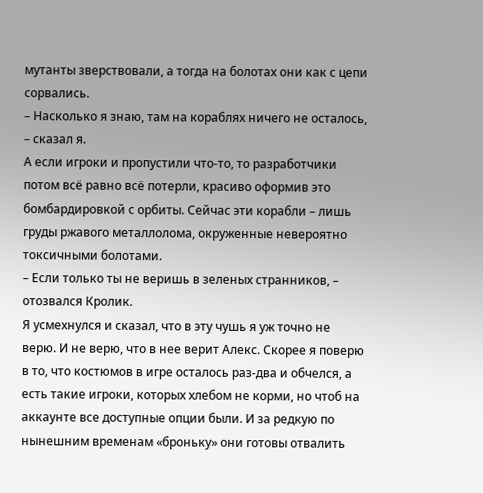мутанты зверствовали, а тогда на болотах они как с цепи сорвались.
– Насколько я знаю, там на кораблях ничего не осталось, – сказал я.
А если игроки и пропустили что-то, то разработчики потом всё равно всё потерли, красиво оформив это бомбардировкой с орбиты. Сейчас эти корабли – лишь груды ржавого металлолома, окруженные невероятно токсичными болотами.
– Если только ты не веришь в зеленых странников, – отозвался Кролик.
Я усмехнулся и сказал, что в эту чушь я уж точно не верю. И не верю, что в нее верит Алекс. Скорее я поверю в то, что костюмов в игре осталось раз-два и обчелся, а есть такие игроки, которых хлебом не корми, но чтоб на аккаунте все доступные опции были. И за редкую по нынешним временам «броньку» они готовы отвалить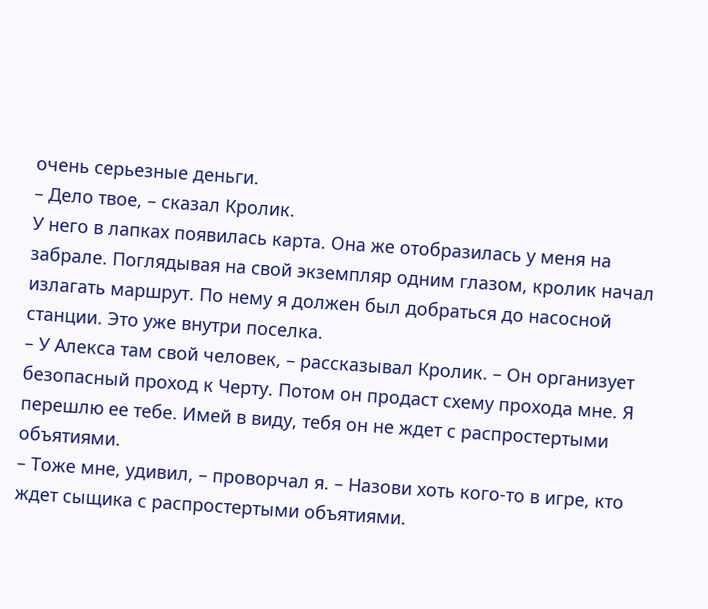очень серьезные деньги.
– Дело твое, – сказал Кролик.
У него в лапках появилась карта. Она же отобразилась у меня на забрале. Поглядывая на свой экземпляр одним глазом, кролик начал излагать маршрут. По нему я должен был добраться до насосной станции. Это уже внутри поселка.
– У Алекса там свой человек, – рассказывал Кролик. – Он организует безопасный проход к Черту. Потом он продаст схему прохода мне. Я перешлю ее тебе. Имей в виду, тебя он не ждет с распростертыми объятиями.
– Тоже мне, удивил, – проворчал я. – Назови хоть кого-то в игре, кто ждет сыщика с распростертыми объятиями.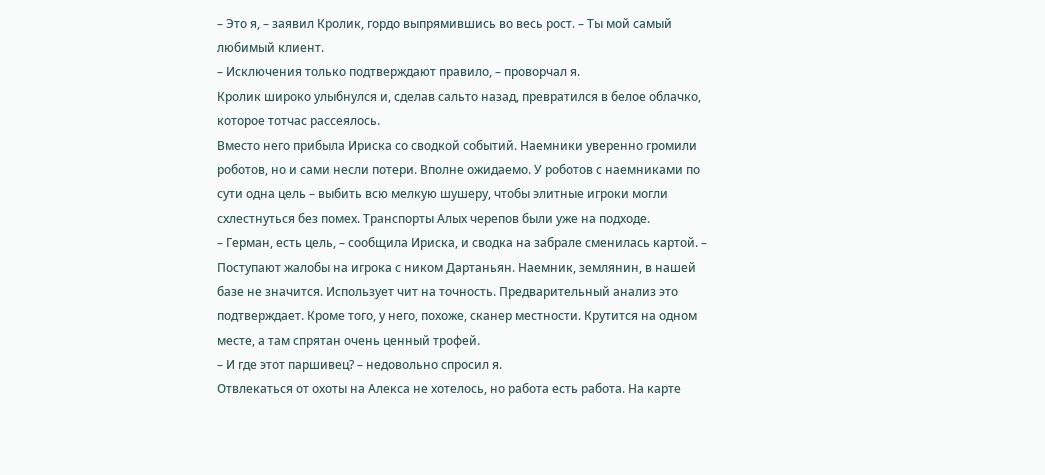– Это я, – заявил Кролик, гордо выпрямившись во весь рост. – Ты мой самый любимый клиент.
– Исключения только подтверждают правило, – проворчал я.
Кролик широко улыбнулся и, сделав сальто назад, превратился в белое облачко, которое тотчас рассеялось.
Вместо него прибыла Ириска со сводкой событий. Наемники уверенно громили роботов, но и сами несли потери. Вполне ожидаемо. У роботов с наемниками по сути одна цель – выбить всю мелкую шушеру, чтобы элитные игроки могли схлестнуться без помех. Транспорты Алых черепов были уже на подходе.
– Герман, есть цель, – сообщила Ириска, и сводка на забрале сменилась картой. – Поступают жалобы на игрока с ником Дартаньян. Наемник, землянин, в нашей базе не значится. Использует чит на точность. Предварительный анализ это подтверждает. Кроме того, у него, похоже, сканер местности. Крутится на одном месте, а там спрятан очень ценный трофей.
– И где этот паршивец? – недовольно спросил я.
Отвлекаться от охоты на Алекса не хотелось, но работа есть работа. На карте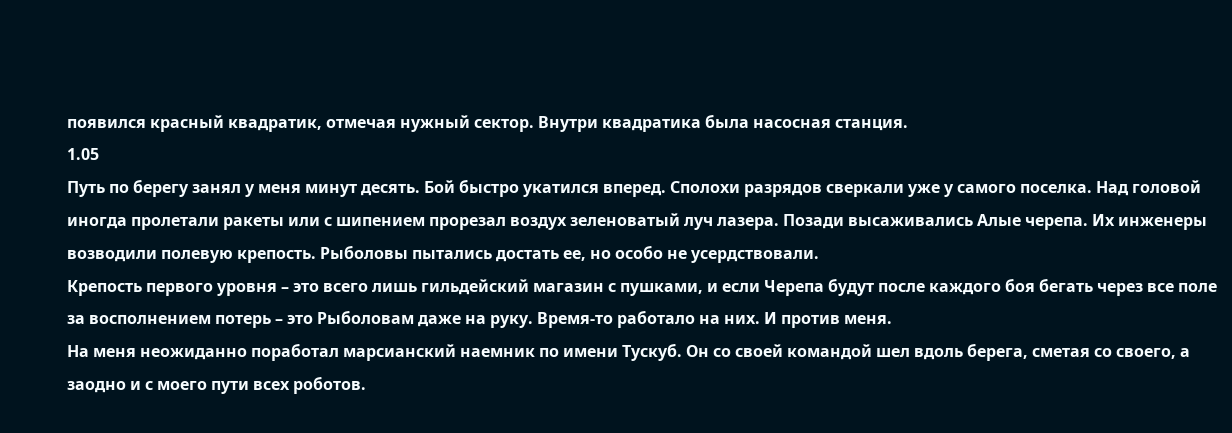появился красный квадратик, отмечая нужный сектор. Внутри квадратика была насосная станция.
1.05
Путь по берегу занял у меня минут десять. Бой быстро укатился вперед. Сполохи разрядов сверкали уже у самого поселка. Над головой иногда пролетали ракеты или с шипением прорезал воздух зеленоватый луч лазера. Позади высаживались Алые черепа. Их инженеры возводили полевую крепость. Рыболовы пытались достать ее, но особо не усердствовали.
Крепость первого уровня – это всего лишь гильдейский магазин с пушками, и если Черепа будут после каждого боя бегать через все поле за восполнением потерь – это Рыболовам даже на руку. Время-то работало на них. И против меня.
На меня неожиданно поработал марсианский наемник по имени Тускуб. Он со своей командой шел вдоль берега, сметая со своего, а заодно и с моего пути всех роботов.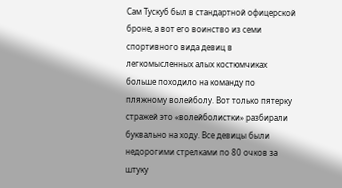Сам Тускуб был в стандартной офицерской броне, а вот его воинство из семи спортивного вида девиц в легкомысленных алых костюмчиках больше походило на команду по пляжному волейболу. Вот только пятерку стражей это «волейболистки» разбирали буквально на ходу. Все девицы были недорогими стрелками по 80 очков за штуку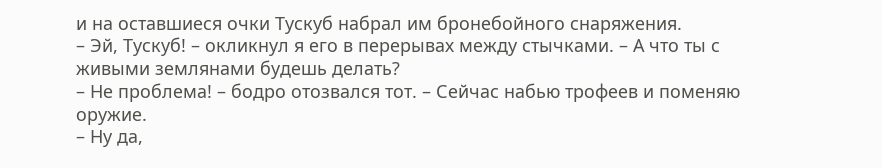и на оставшиеся очки Тускуб набрал им бронебойного снаряжения.
– Эй, Тускуб! – окликнул я его в перерывах между стычками. – А что ты с живыми землянами будешь делать?
– Не проблема! – бодро отозвался тот. – Сейчас набью трофеев и поменяю оружие.
– Ну да,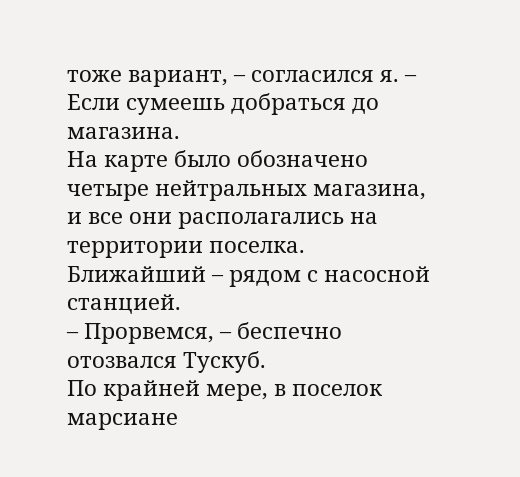тоже вариант, – согласился я. – Если сумеешь добраться до магазина.
На карте было обозначено четыре нейтральных магазина, и все они располагались на территории поселка. Ближайший – рядом с насосной станцией.
– Прорвемся, – беспечно отозвался Тускуб.
По крайней мере, в поселок марсиане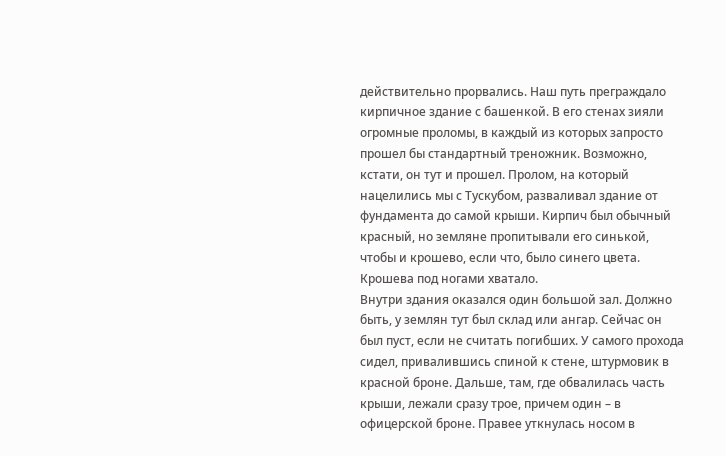действительно прорвались. Наш путь преграждало кирпичное здание с башенкой. В его стенах зияли огромные проломы, в каждый из которых запросто прошел бы стандартный треножник. Возможно, кстати, он тут и прошел. Пролом, на который нацелились мы с Тускубом, разваливал здание от фундамента до самой крыши. Кирпич был обычный красный, но земляне пропитывали его синькой, чтобы и крошево, если что, было синего цвета. Крошева под ногами хватало.
Внутри здания оказался один большой зал. Должно быть, у землян тут был склад или ангар. Сейчас он был пуст, если не считать погибших. У самого прохода сидел, привалившись спиной к стене, штурмовик в красной броне. Дальше, там, где обвалилась часть крыши, лежали сразу трое, причем один – в офицерской броне. Правее уткнулась носом в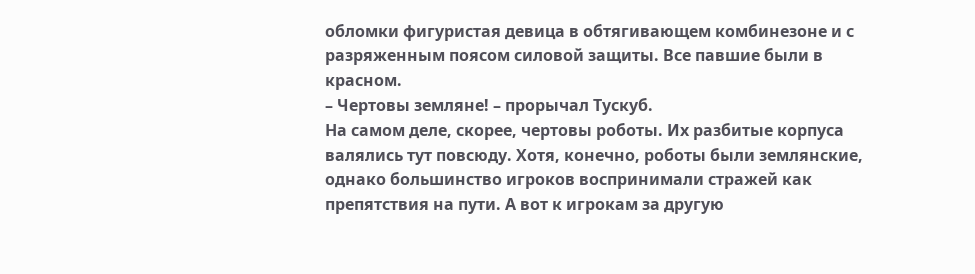обломки фигуристая девица в обтягивающем комбинезоне и с разряженным поясом силовой защиты. Все павшие были в красном.
– Чертовы земляне! – прорычал Тускуб.
На самом деле, скорее, чертовы роботы. Их разбитые корпуса валялись тут повсюду. Хотя, конечно, роботы были землянские, однако большинство игроков воспринимали стражей как препятствия на пути. А вот к игрокам за другую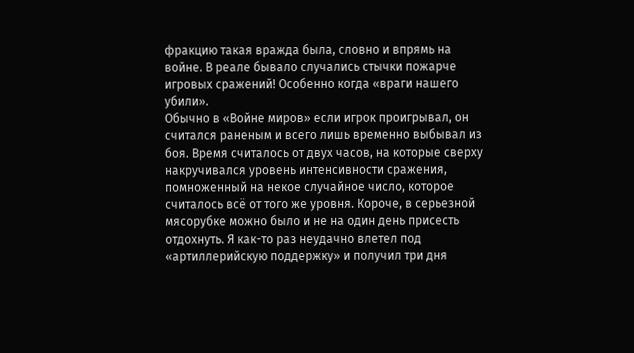фракцию такая вражда была, словно и впрямь на войне. В реале бывало случались стычки пожарче игровых сражений! Особенно когда «враги нашего убили».
Обычно в «Войне миров» если игрок проигрывал, он считался раненым и всего лишь временно выбывал из боя. Время считалось от двух часов, на которые сверху накручивался уровень интенсивности сражения, помноженный на некое случайное число, которое считалось всё от того же уровня. Короче, в серьезной мясорубке можно было и не на один день присесть отдохнуть. Я как-то раз неудачно влетел под «артиллерийскую поддержку» и получил три дня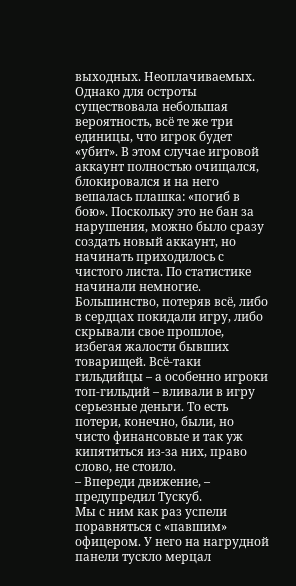выходных. Неоплачиваемых.
Однако для остроты существовала небольшая вероятность, всё те же три единицы, что игрок будет «убит». В этом случае игровой аккаунт полностью очищался, блокировался и на него вешалась плашка: «погиб в бою». Поскольку это не бан за нарушения, можно было сразу создать новый аккаунт, но начинать приходилось с чистого листа. По статистике начинали немногие. Большинство, потеряв всё, либо в сердцах покидали игру, либо скрывали свое прошлое, избегая жалости бывших товарищей. Всё-таки гильдийцы – а особенно игроки топ-гильдий – вливали в игру серьезные деньги. То есть потери, конечно, были, но чисто финансовые и так уж кипятиться из-за них, право слово, не стоило.
– Впереди движение, – предупредил Тускуб.
Мы с ним как раз успели поравняться с «павшим» офицером. У него на нагрудной панели тускло мерцал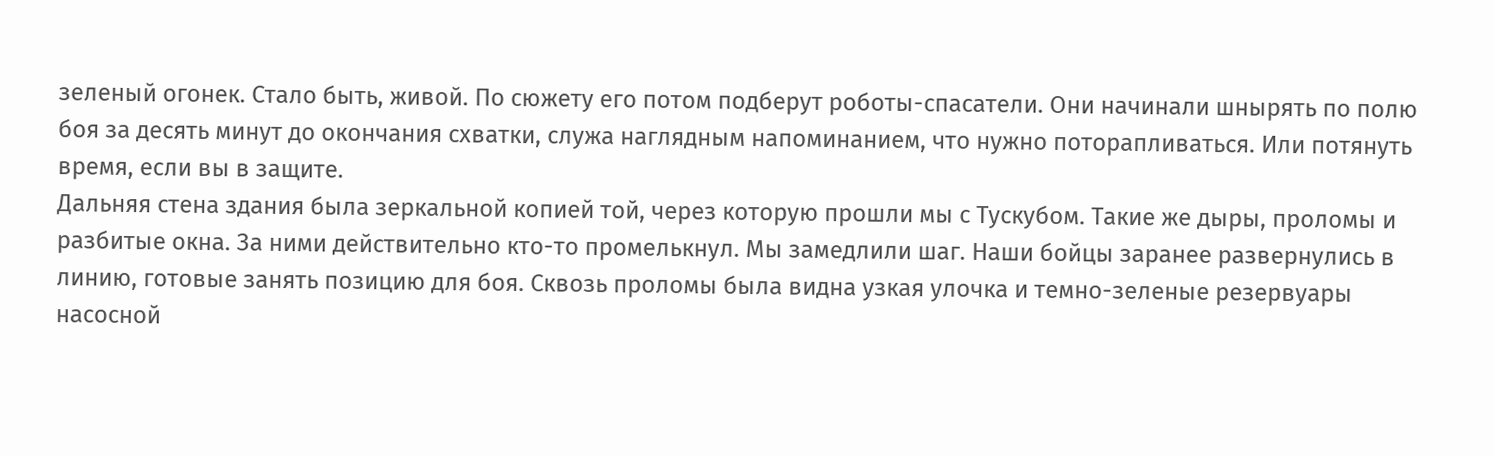зеленый огонек. Стало быть, живой. По сюжету его потом подберут роботы-спасатели. Они начинали шнырять по полю боя за десять минут до окончания схватки, служа наглядным напоминанием, что нужно поторапливаться. Или потянуть время, если вы в защите.
Дальняя стена здания была зеркальной копией той, через которую прошли мы с Тускубом. Такие же дыры, проломы и разбитые окна. За ними действительно кто-то промелькнул. Мы замедлили шаг. Наши бойцы заранее развернулись в линию, готовые занять позицию для боя. Сквозь проломы была видна узкая улочка и темно-зеленые резервуары насосной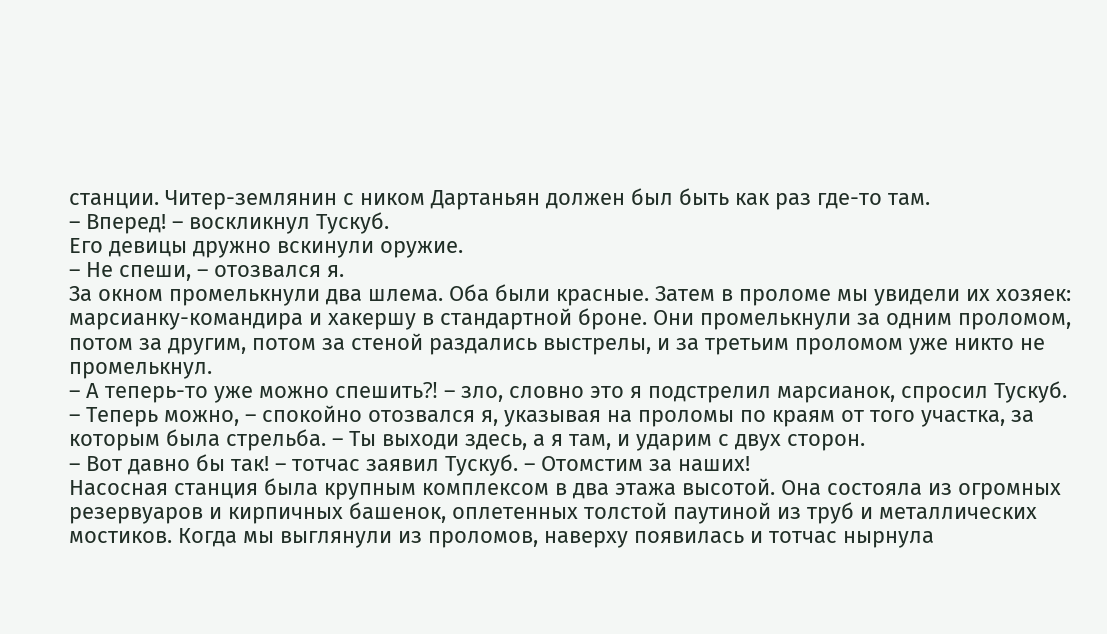станции. Читер-землянин с ником Дартаньян должен был быть как раз где-то там.
– Вперед! – воскликнул Тускуб.
Его девицы дружно вскинули оружие.
– Не спеши, – отозвался я.
За окном промелькнули два шлема. Оба были красные. Затем в проломе мы увидели их хозяек: марсианку-командира и хакершу в стандартной броне. Они промелькнули за одним проломом, потом за другим, потом за стеной раздались выстрелы, и за третьим проломом уже никто не промелькнул.
– А теперь-то уже можно спешить⁈ – зло, словно это я подстрелил марсианок, спросил Тускуб.
– Теперь можно, – спокойно отозвался я, указывая на проломы по краям от того участка, за которым была стрельба. – Ты выходи здесь, а я там, и ударим с двух сторон.
– Вот давно бы так! – тотчас заявил Тускуб. – Отомстим за наших!
Насосная станция была крупным комплексом в два этажа высотой. Она состояла из огромных резервуаров и кирпичных башенок, оплетенных толстой паутиной из труб и металлических мостиков. Когда мы выглянули из проломов, наверху появилась и тотчас нырнула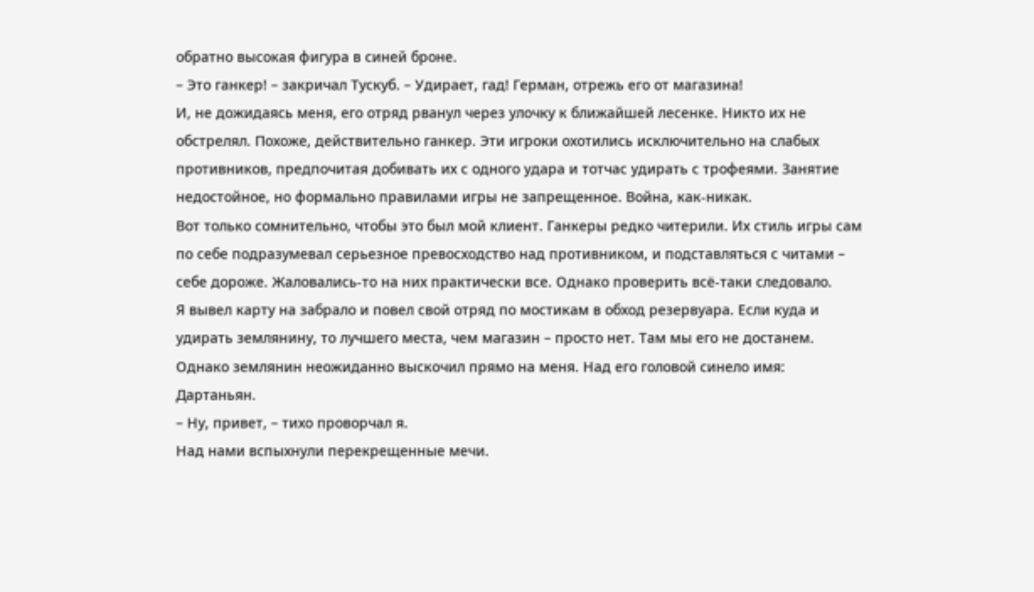обратно высокая фигура в синей броне.
– Это ганкер! – закричал Тускуб. – Удирает, гад! Герман, отрежь его от магазина!
И, не дожидаясь меня, его отряд рванул через улочку к ближайшей лесенке. Никто их не обстрелял. Похоже, действительно ганкер. Эти игроки охотились исключительно на слабых противников, предпочитая добивать их с одного удара и тотчас удирать с трофеями. Занятие недостойное, но формально правилами игры не запрещенное. Война, как-никак.
Вот только сомнительно, чтобы это был мой клиент. Ганкеры редко читерили. Их стиль игры сам по себе подразумевал серьезное превосходство над противником, и подставляться с читами – себе дороже. Жаловались-то на них практически все. Однако проверить всё-таки следовало.
Я вывел карту на забрало и повел свой отряд по мостикам в обход резервуара. Если куда и удирать землянину, то лучшего места, чем магазин – просто нет. Там мы его не достанем. Однако землянин неожиданно выскочил прямо на меня. Над его головой синело имя: Дартаньян.
– Ну, привет, – тихо проворчал я.
Над нами вспыхнули перекрещенные мечи.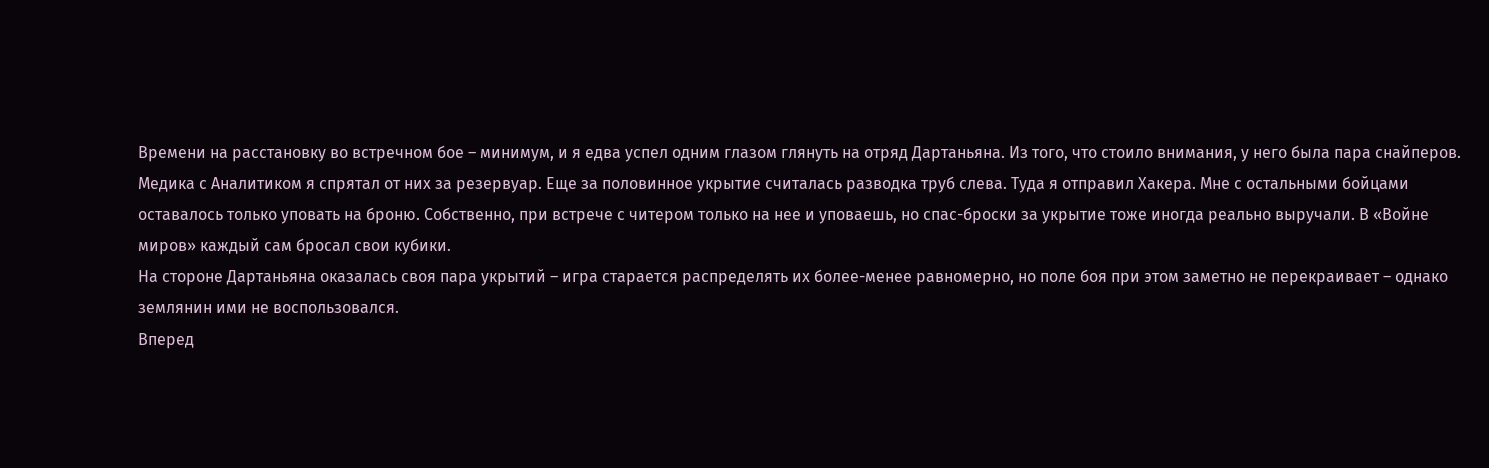Времени на расстановку во встречном бое – минимум, и я едва успел одним глазом глянуть на отряд Дартаньяна. Из того, что стоило внимания, у него была пара снайперов.
Медика с Аналитиком я спрятал от них за резервуар. Еще за половинное укрытие считалась разводка труб слева. Туда я отправил Хакера. Мне с остальными бойцами оставалось только уповать на броню. Собственно, при встрече с читером только на нее и уповаешь, но спас-броски за укрытие тоже иногда реально выручали. В «Войне миров» каждый сам бросал свои кубики.
На стороне Дартаньяна оказалась своя пара укрытий – игра старается распределять их более-менее равномерно, но поле боя при этом заметно не перекраивает – однако землянин ими не воспользовался.
Вперед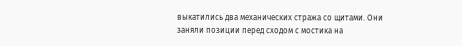выкатились два механических стража со щитами. Они заняли позиции перед сходом с мостика на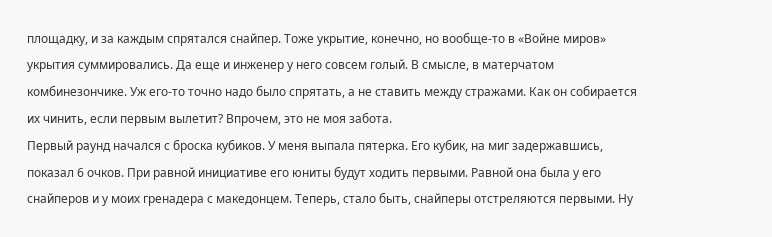площадку, и за каждым спрятался снайпер. Тоже укрытие, конечно, но вообще-то в «Войне миров» укрытия суммировались. Да еще и инженер у него совсем голый. В смысле, в матерчатом комбинезончике. Уж его-то точно надо было спрятать, а не ставить между стражами. Как он собирается их чинить, если первым вылетит? Впрочем, это не моя забота.
Первый раунд начался с броска кубиков. У меня выпала пятерка. Его кубик, на миг задержавшись, показал 6 очков. При равной инициативе его юниты будут ходить первыми. Равной она была у его снайперов и у моих гренадера с македонцем. Теперь, стало быть, снайперы отстреляются первыми. Ну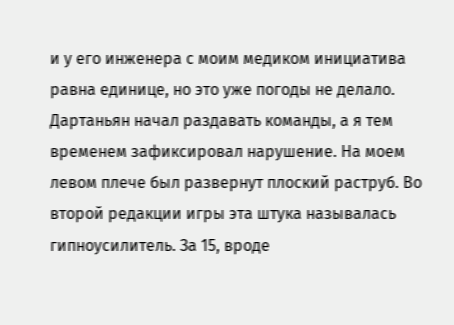и у его инженера с моим медиком инициатива равна единице, но это уже погоды не делало.
Дартаньян начал раздавать команды, а я тем временем зафиксировал нарушение. На моем левом плече был развернут плоский раструб. Во второй редакции игры эта штука называлась гипноусилитель. За 15, вроде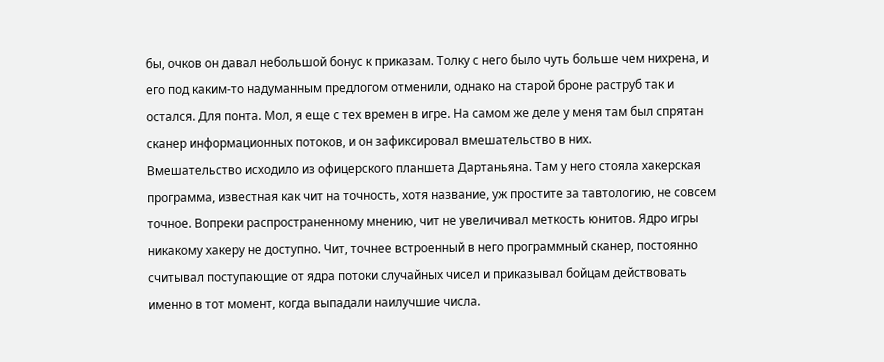бы, очков он давал небольшой бонус к приказам. Толку с него было чуть больше чем нихрена, и его под каким-то надуманным предлогом отменили, однако на старой броне раструб так и остался. Для понта. Мол, я еще с тех времен в игре. На самом же деле у меня там был спрятан сканер информационных потоков, и он зафиксировал вмешательство в них.
Вмешательство исходило из офицерского планшета Дартаньяна. Там у него стояла хакерская программа, известная как чит на точность, хотя название, уж простите за тавтологию, не совсем точное. Вопреки распространенному мнению, чит не увеличивал меткость юнитов. Ядро игры никакому хакеру не доступно. Чит, точнее встроенный в него программный сканер, постоянно считывал поступающие от ядра потоки случайных чисел и приказывал бойцам действовать именно в тот момент, когда выпадали наилучшие числа.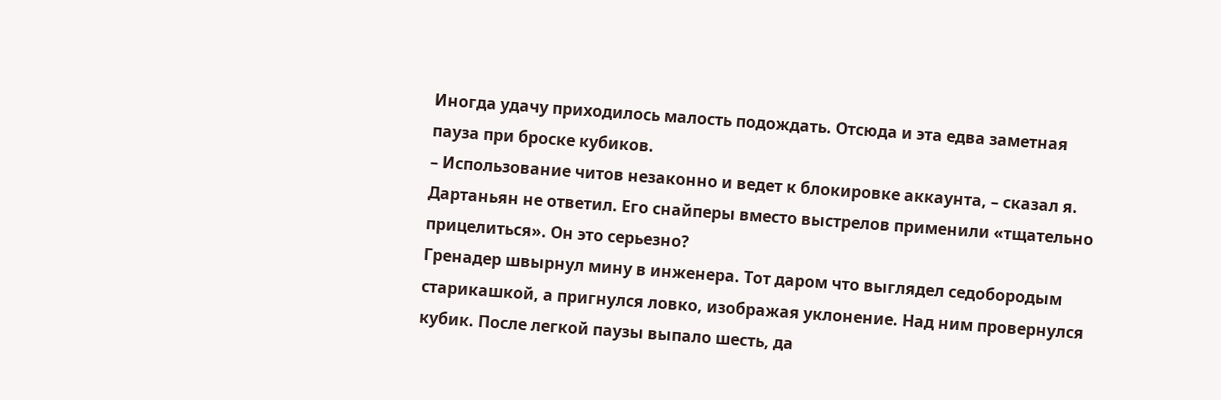Иногда удачу приходилось малость подождать. Отсюда и эта едва заметная пауза при броске кубиков.
– Использование читов незаконно и ведет к блокировке аккаунта, – сказал я.
Дартаньян не ответил. Его снайперы вместо выстрелов применили «тщательно прицелиться». Он это серьезно?
Гренадер швырнул мину в инженера. Тот даром что выглядел седобородым старикашкой, а пригнулся ловко, изображая уклонение. Над ним провернулся кубик. После легкой паузы выпало шесть, да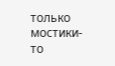только мостики-то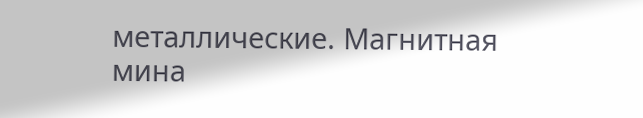металлические. Магнитная мина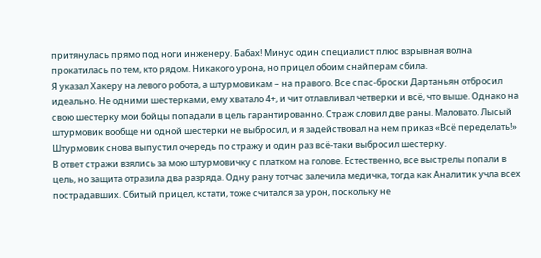притянулась прямо под ноги инженеру. Бабах! Минус один специалист плюс взрывная волна прокатилась по тем, кто рядом. Никакого урона, но прицел обоим снайперам сбила.
Я указал Хакеру на левого робота, а штурмовикам – на правого. Все спас-броски Дартаньян отбросил идеально. Не одними шестерками, ему хватало 4+, и чит отлавливал четверки и всё, что выше. Однако на свою шестерку мои бойцы попадали в цель гарантированно. Страж словил две раны. Маловато. Лысый штурмовик вообще ни одной шестерки не выбросил, и я задействовал на нем приказ «Всё переделать!» Штурмовик снова выпустил очередь по стражу и один раз всё-таки выбросил шестерку.
В ответ стражи взялись за мою штурмовичку с платком на голове. Естественно, все выстрелы попали в цель, но защита отразила два разряда. Одну рану тотчас залечила медичка, тогда как Аналитик учла всех пострадавших. Сбитый прицел, кстати, тоже считался за урон, поскольку не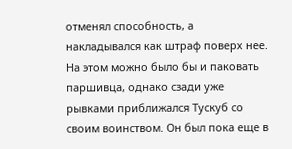отменял способность, а накладывался как штраф поверх нее.
На этом можно было бы и паковать паршивца, однако сзади уже рывками приближался Тускуб со своим воинством. Он был пока еще в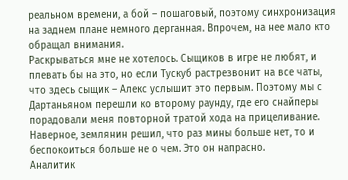реальном времени, а бой – пошаговый, поэтому синхронизация на заднем плане немного дерганная. Впрочем, на нее мало кто обращал внимания.
Раскрываться мне не хотелось. Сыщиков в игре не любят, и плевать бы на это, но если Тускуб растрезвонит на все чаты, что здесь сыщик – Алекс услышит это первым. Поэтому мы с Дартаньяном перешли ко второму раунду, где его снайперы порадовали меня повторной тратой хода на прицеливание. Наверное, землянин решил, что раз мины больше нет, то и беспокоиться больше не о чем. Это он напрасно.
Аналитик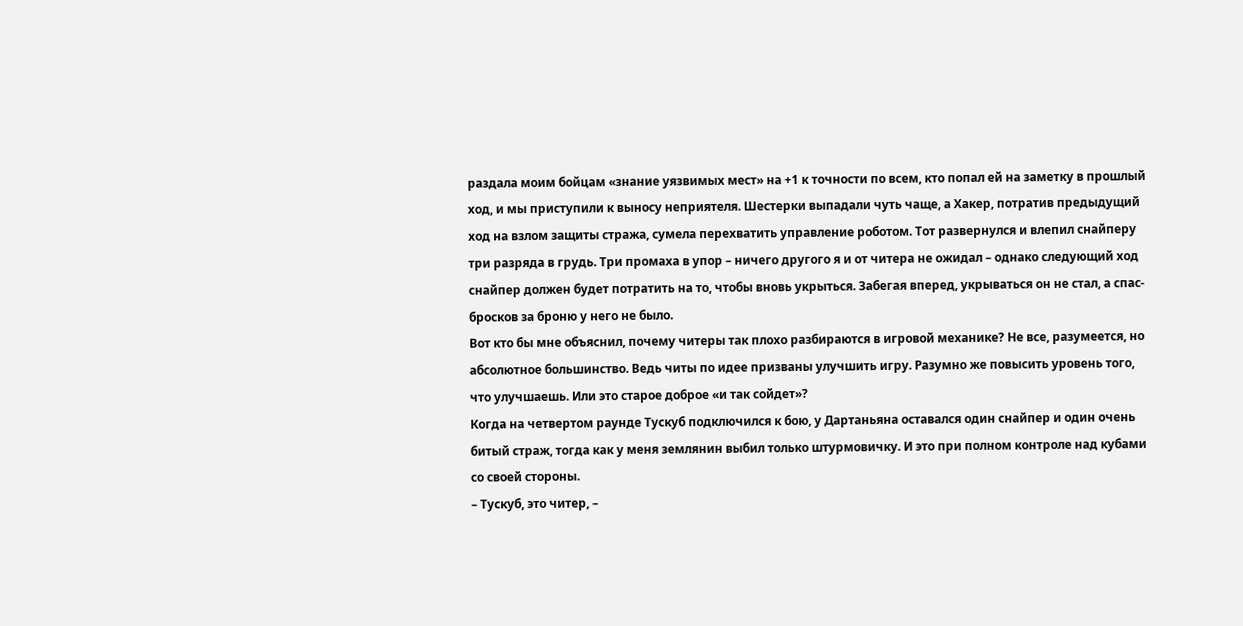раздала моим бойцам «знание уязвимых мест» на +1 к точности по всем, кто попал ей на заметку в прошлый ход, и мы приступили к выносу неприятеля. Шестерки выпадали чуть чаще, а Хакер, потратив предыдущий ход на взлом защиты стража, сумела перехватить управление роботом. Тот развернулся и влепил снайперу три разряда в грудь. Три промаха в упор – ничего другого я и от читера не ожидал – однако следующий ход снайпер должен будет потратить на то, чтобы вновь укрыться. Забегая вперед, укрываться он не стал, а спас-бросков за броню у него не было.
Вот кто бы мне объяснил, почему читеры так плохо разбираются в игровой механике? Не все, разумеется, но абсолютное большинство. Ведь читы по идее призваны улучшить игру. Разумно же повысить уровень того, что улучшаешь. Или это старое доброе «и так сойдет»?
Когда на четвертом раунде Тускуб подключился к бою, у Дартаньяна оставался один снайпер и один очень битый страж, тогда как у меня землянин выбил только штурмовичку. И это при полном контроле над кубами со своей стороны.
– Тускуб, это читер, –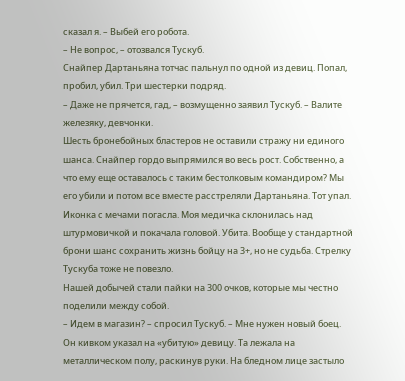сказал я. – Выбей его робота.
– Не вопрос, – отозвался Тускуб.
Снайпер Дартаньяна тотчас пальнул по одной из девиц. Попал, пробил, убил. Три шестерки подряд.
– Даже не прячется, гад, – возмущенно заявил Тускуб. – Валите железяку, девчонки.
Шесть бронебойных бластеров не оставили стражу ни единого шанса. Снайпер гордо выпрямился во весь рост. Собственно, а что ему еще оставалось с таким бестолковым командиром? Мы его убили и потом все вместе расстреляли Дартаньяна. Тот упал. Иконка с мечами погасла. Моя медичка склонилась над штурмовичкой и покачала головой. Убита. Вообще у стандартной брони шанс сохранить жизнь бойцу на 3+, но не судьба. Стрелку Тускуба тоже не повезло.
Нашей добычей стали пайки на 300 очков, которые мы честно поделили между собой.
– Идем в магазин? – спросил Тускуб. – Мне нужен новый боец.
Он кивком указал на «убитую» девицу. Та лежала на металлическом полу, раскинув руки. На бледном лице застыло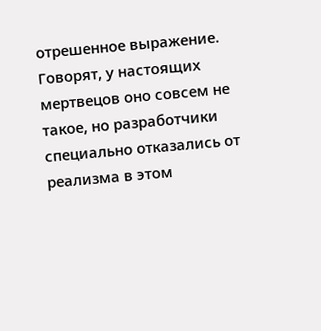отрешенное выражение. Говорят, у настоящих мертвецов оно совсем не такое, но разработчики специально отказались от реализма в этом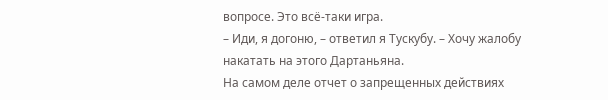вопросе. Это всё-таки игра.
– Иди, я догоню, – ответил я Тускубу. – Хочу жалобу накатать на этого Дартаньяна.
На самом деле отчет о запрещенных действиях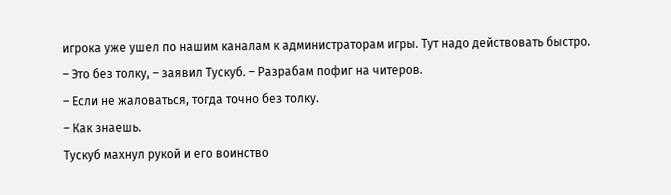игрока уже ушел по нашим каналам к администраторам игры. Тут надо действовать быстро.
– Это без толку, – заявил Тускуб. – Разрабам пофиг на читеров.
– Если не жаловаться, тогда точно без толку.
– Как знаешь.
Тускуб махнул рукой и его воинство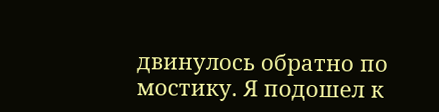двинулось обратно по мостику. Я подошел к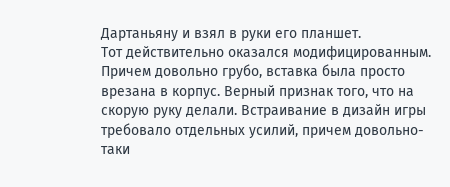Дартаньяну и взял в руки его планшет.
Тот действительно оказался модифицированным. Причем довольно грубо, вставка была просто врезана в корпус. Верный признак того, что на скорую руку делали. Встраивание в дизайн игры требовало отдельных усилий, причем довольно-таки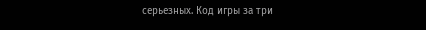серьезных. Код игры за три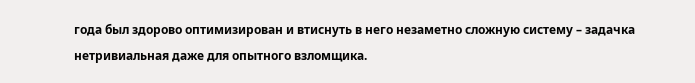года был здорово оптимизирован и втиснуть в него незаметно сложную систему – задачка нетривиальная даже для опытного взломщика.